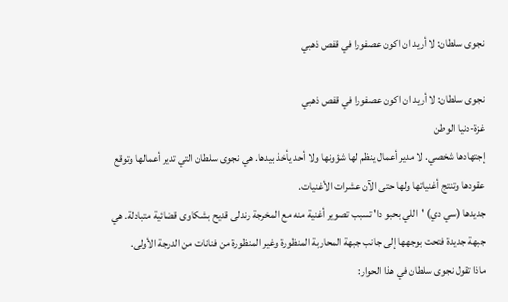نجوى سلطان: لا أريد ان اكون عصفورا في قفص ذهبي

نجوى سلطان: لا أريد ان اكون عصفورا في قفص ذهبي
غزة-دنيا الوطن
إجتهادها شخصي. لا مدير أعمال ينظم لها شؤونها ولا أحد يأخذ بيدها. هي نجوى سلطان التي تدير أعمالها وتوقع عقودها وتنتج أغنياتها ولها حتى الآن عشرات الأغنيات.
جديدها (سي دي) 'اللي بحبو دا' تسبب تصوير أغنية منه مع المخرجة رندلى قديح بشكاوى قضائية متبادلة. هي جبهة جديدة فتحت بوجهها إلى جانب جبهة المحاربة المنظورة وغير المنظورة من فنانات من الدرجة الأولى.
ماذا تقول نجوى سلطان في هذا الحوار: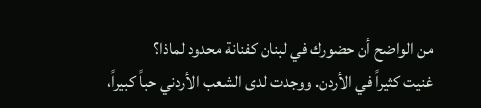من الواضح أن حضورك في لبنان كفنانة محدود لماذا؟
غنيت كثيراً في الأردن. ووجدت لدى الشعب الأردني حباً كبيراً،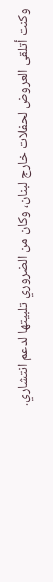وكنت أتلقى العروض لحفلات خارج لبنان، وكان من الضروري تلبيتها لدعم انتشاري.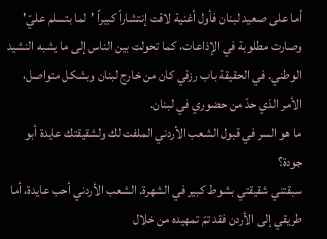أما على صعيد لبنان فأول أغنية لاقت إنتشاراً كبيراً 'لما بتسلم عليّ' وصارت مطلوبة في الإذاعات، كما تحولت بين الناس إلى ما يشبه النشيد الوطني. في الحقيقة باب رزقي كان من خارج لبنان وبشكل متواصل، الأمر الذي حدّ من حضوري في لبنان.
ما هو السر في قبول الشعب الأردني الملفت لك ولشقيقتك عايدة أبو جودة؟
سبقتني شقيقتي بشوط كبير في الشهرة. الشعب الأردني أحب عايدة، أما طريقي إلى الأردن فقد تمّ تمهيده من خلال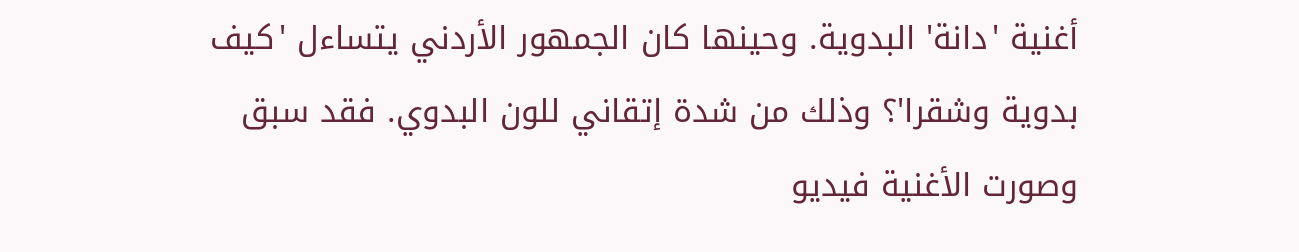أغنية 'دانة' البدوية. وحينها كان الجمهور الأردني يتساءل 'كيف بدوية وشقرا'؟ وذلك من شدة إتقاني للون البدوي. فقد سبق وصورت الأغنية فيديو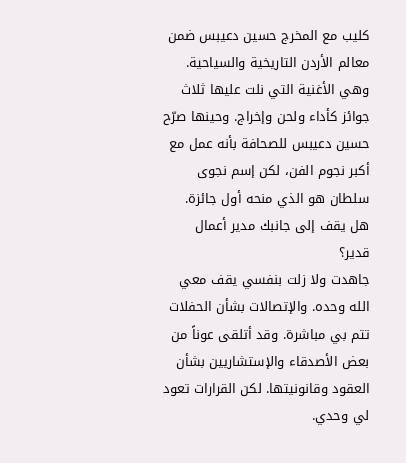كليب مع المخرج حسين دعيبس ضمن معالم الأردن التاريخية والسياحية. وهي الأغنية التي نلت عليها ثلاث جوائز كأداء ولحن وإخراج. وحينها صرّح حسين دعيبس للصحافة بأنه عمل مع أكبر نجوم الفن، لكن إسم نجوى سلطان هو الذي منحه أول جائزة.
هل يقف إلى جانبك مدير أعمال قدير؟
جاهدت ولا زلت بنفسي يقف معي الله وحده. والإتصالات بشأن الحفلات تتم بي مباشرة. وقد أتلقى عوناً من بعض الأصدقاء والإستشاريين بشأن العقود وقانونيتها. لكن القرارات تعود لي وحدي.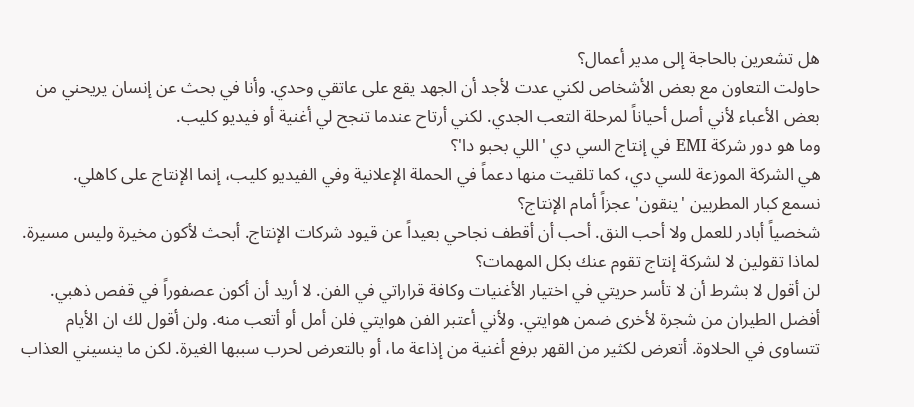هل تشعرين بالحاجة إلى مدير أعمال؟
حاولت التعاون مع بعض الأشخاص لكني عدت لأجد أن الجهد يقع على عاتقي وحدي. وأنا في بحث عن إنسان يريحني من بعض الأعباء لأني أصل أحياناً لمرحلة التعب الجدي. لكني أرتاح عندما تنجح لي أغنية أو فيديو كليب.
وما هو دور شركة EMI في إنتاج السي دي 'اللي بحبو دا'؟
هي الشركة الموزعة للسي دي، كما تلقيت منها دعماً في الحملة الإعلانية وفي الفيديو كليب، إنما الإنتاج على كاهلي.
نسمع كبار المطربين 'ينقون' عجزاً أمام الإنتاج؟
شخصياً أبادر للعمل ولا أحب النق. أحب أن أقطف نجاحي بعيداً عن قيود شركات الإنتاج. أبحث لأكون مخيرة وليس مسيرة.
لماذا تقولين لا لشركة إنتاج تقوم عنك بكل المهمات؟
لن أقول لا بشرط أن لا تأسر حريتي في اختيار الأغنيات وكافة قراراتي في الفن. لا أريد أن أكون عصفوراً في قفص ذهبي. أفضل الطيران من شجرة لأخرى ضمن هوايتي. ولأني أعتبر الفن هوايتي فلن أمل أو أتعب منه. ولن أقول لك ان الأيام تتساوى في الحلاوة. أتعرض لكثير من القهر برفع أغنية من إذاعة ما، أو بالتعرض لحرب سببها الغيرة. لكن ما ينسيني العذاب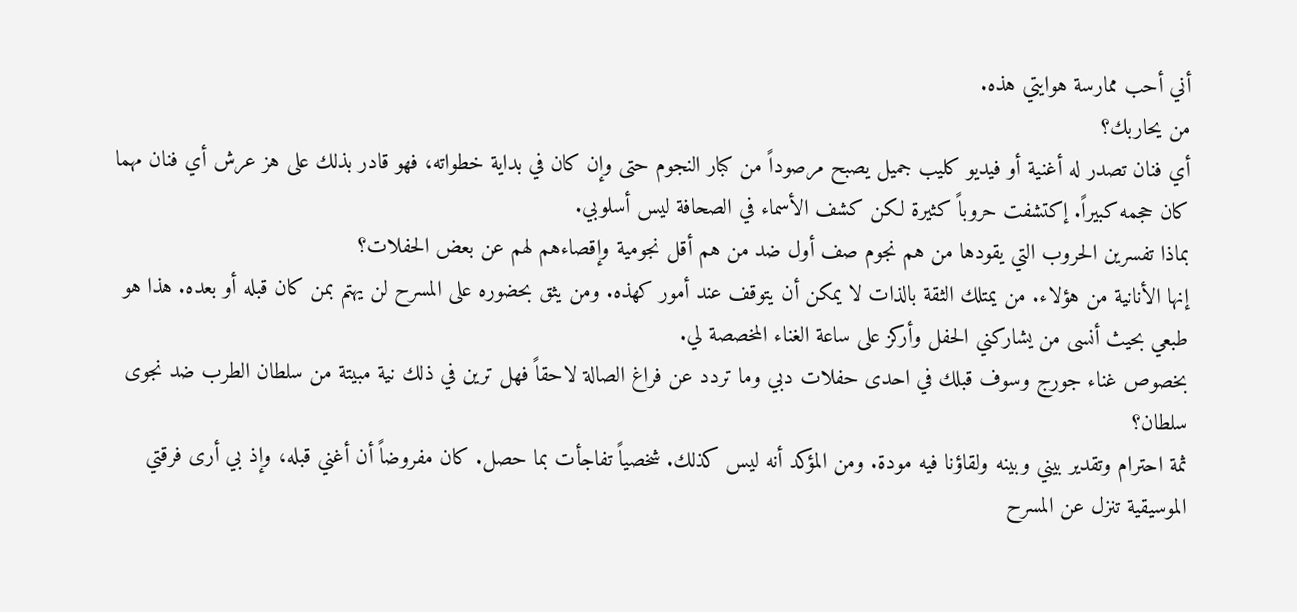أني أحب ممارسة هوايتي هذه.
من يحاربك؟
أي فنان تصدر له أغنية أو فيديو كليب جميل يصبح مرصوداً من كبار النجوم حتى وإن كان في بداية خطواته، فهو قادر بذلك على هز عرش أي فنان مهما كان حجمه كبيراً. إكتشفت حروباً كثيرة لكن كشف الأسماء في الصحافة ليس أسلوبي.
بماذا تفسرين الحروب التي يقودها من هم نجوم صف أول ضد من هم أقل نجومية وإقصاءهم لهم عن بعض الحفلات؟
إنها الأنانية من هؤلاء. من يمتلك الثقة بالذات لا يمكن أن يتوقف عند أمور كهذه. ومن يثق بحضوره على المسرح لن يهتم بمن كان قبله أو بعده. هذا هو طبعي بحيث أنسى من يشاركني الحفل وأركز على ساعة الغناء المخصصة لي.
بخصوص غناء جورج وسوف قبلك في احدى حفلات دبي وما تردد عن فراغ الصالة لاحقاً فهل ترين في ذلك نية مبيتة من سلطان الطرب ضد نجوى سلطان؟
ثمة احترام وتقدير بيني وبينه ولقاؤنا فيه مودة. ومن المؤكد أنه ليس كذلك. شخصياً تفاجأت بما حصل. كان مفروضاً أن أغني قبله، وإذ بي أرى فرقتي الموسيقية تنزل عن المسرح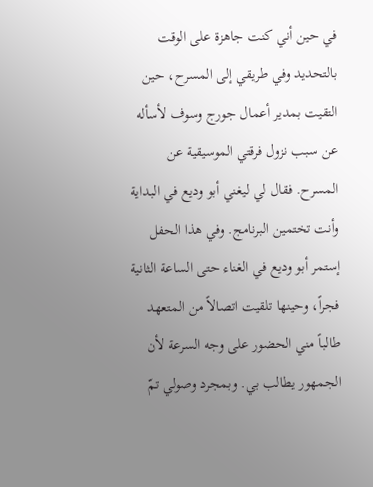في حين أني كنت جاهزة على الوقت بالتحديد وفي طريقي إلى المسرح، حين التقيت بمدير أعمال جورج وسوف لأسأله عن سبب نزول فرقتي الموسيقية عن المسرح. فقال لي ليغني أبو وديع في البداية وأنت تختمين البرنامج. وفي هذا الحفل إستمر أبو وديع في الغناء حتى الساعة الثانية فجراً، وحينها تلقيت اتصالاً من المتعهد طالباً مني الحضور على وجه السرعة لأن الجمهور يطالب بي. وبمجرد وصولي تمّ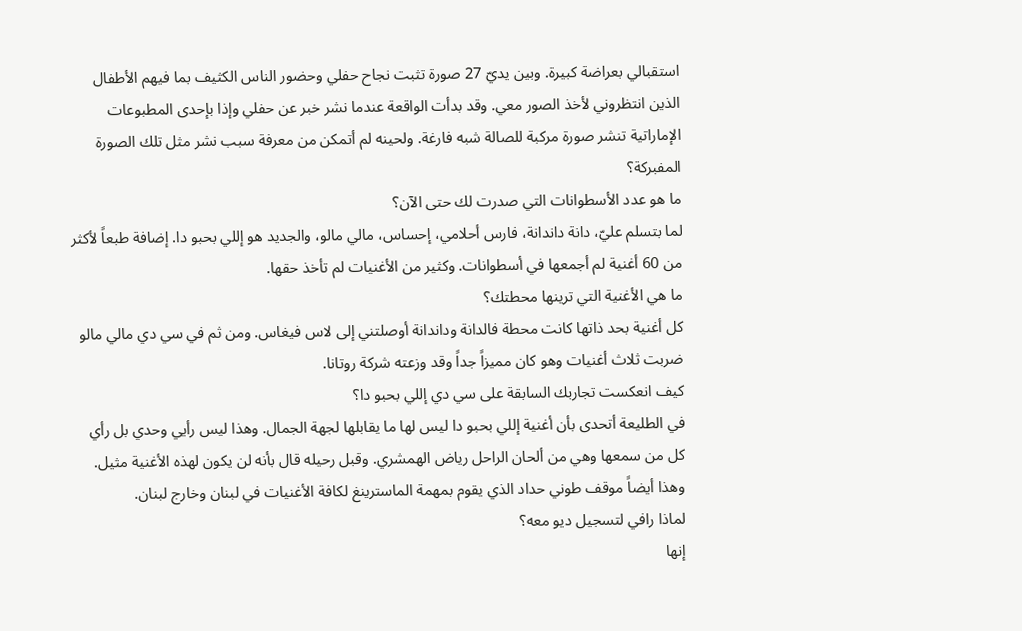استقبالي بعراضة كبيرة. وبين يديّ 27 صورة تثبت نجاح حفلي وحضور الناس الكثيف بما فيهم الأطفال الذين انتظروني لأخذ الصور معي. وقد بدأت الواقعة عندما نشر خبر عن حفلي وإذا بإحدى المطبوعات الإماراتية تنشر صورة مركبة للصالة شبه فارغة. ولحينه لم أتمكن من معرفة سبب نشر مثل تلك الصورة المفبركة؟
ما هو عدد الأسطوانات التي صدرت لك حتى الآن؟
لما بتسلم عليّ، دانة داندانة، فارس أحلامي، إحساس، مالي مالو، والجديد هو إللي بحبو دا. إضافة طبعاً لأكثر من 60 أغنية لم أجمعها في أسطوانات. وكثير من الأغنيات لم تأخذ حقها.
ما هي الأغنية التي ترينها محطتك؟
كل أغنية بحد ذاتها كانت محطة فالدانة وداندانة أوصلتني إلى لاس فيغاس. ومن ثم في سي دي مالي مالو ضربت ثلاث أغنيات وهو كان مميزاً جداً وقد وزعته شركة روتانا.
كيف انعكست تجاربك السابقة على سي دي إللي بحبو دا؟
في الطليعة أتحدى بأن أغنية إللي بحبو دا ليس لها ما يقابلها لجهة الجمال. وهذا ليس رأيي وحدي بل رأي كل من سمعها وهي من ألحان الراحل رياض الهمشري. وقبل رحيله قال بأنه لن يكون لهذه الأغنية مثيل. وهذا أيضاً موقف طوني حداد الذي يقوم بمهمة الماسترينغ لكافة الأغنيات في لبنان وخارج لبنان.
لماذا رافي لتسجيل ديو معه؟
إنها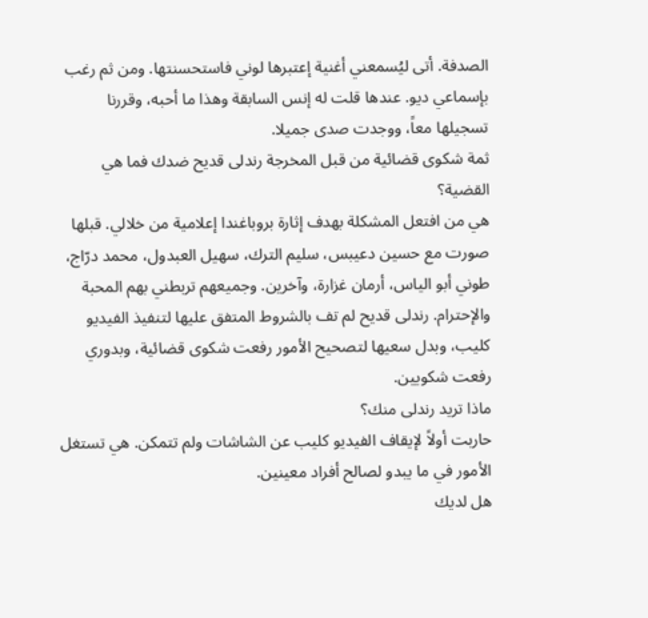الصدفة. أتى ليُسمعني أغنية إعتبرها لوني فاستحسنتها. ومن ثم رغب بإسماعي ديو. عندها قلت له إنس السابقة وهذا ما أحبه، وقررنا تسجيلها معاً، ووجدت صدى جميلا.
ثمة شكوى قضائية من قبل المخرجة رندلى قديح ضدك فما هي القضية؟
هي من افتعل المشكلة بهدف إثارة بروباغندا إعلامية من خلالي. قبلها صورت مع حسين دعيبس، سليم الترك، سهيل العبدول، محمد درّاج، طوني أبو الياس، أرمان غزارة، وآخرين. وجميعهم تربطني بهم المحبة والإحترام. رندلى قديح لم تف بالشروط المتفق عليها لتنفيذ الفيديو كليب، وبدل سعيها لتصحيح الأمور رفعت شكوى قضائية، وبدوري رفعت شكويين.
ماذا تريد رندلى منك؟
حاربت أولاً لإيقاف الفيديو كليب عن الشاشات ولم تتمكن. هي تستغل الأمور في ما يبدو لصالح أفراد معينين.
هل لديك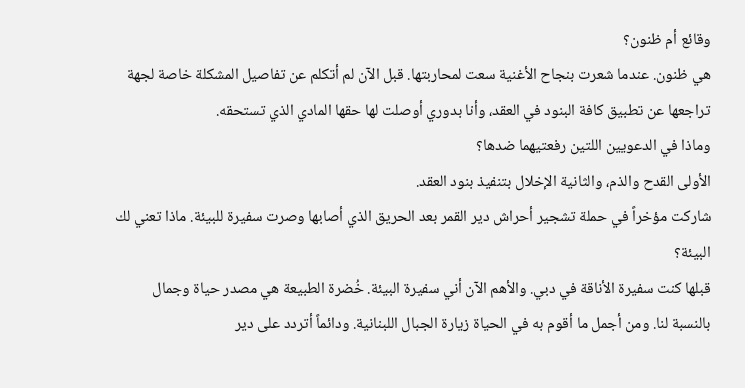وقائع أم ظنون؟
هي ظنون. عندما شعرت بنجاح الأغنية سعت لمحاربتها. قبل الآن لم أتكلم عن تفاصيل المشكلة خاصة لجهة تراجعها عن تطبيق كافة البنود في العقد، وأنا بدوري أوصلت لها حقها المادي الذي تستحقه.
وماذا في الدعويين اللتين رفعتيهما ضدها؟
الأولى القدح والذم، والثانية الإخلال بتنفيذ بنود العقد.
شاركت مؤخراً في حملة تشجير أحراش دير القمر بعد الحريق الذي أصابها وصرت سفيرة للبيئة. ماذا تعني لك البيئة؟
قبلها كنت سفيرة الأناقة في دبي. والأهم الآن أني سفيرة البيئة. خُضرة الطبيعة هي مصدر حياة وجمال بالنسبة لنا. ومن أجمل ما أقوم به في الحياة زيارة الجبال اللبنانية. ودائماً أتردد على دير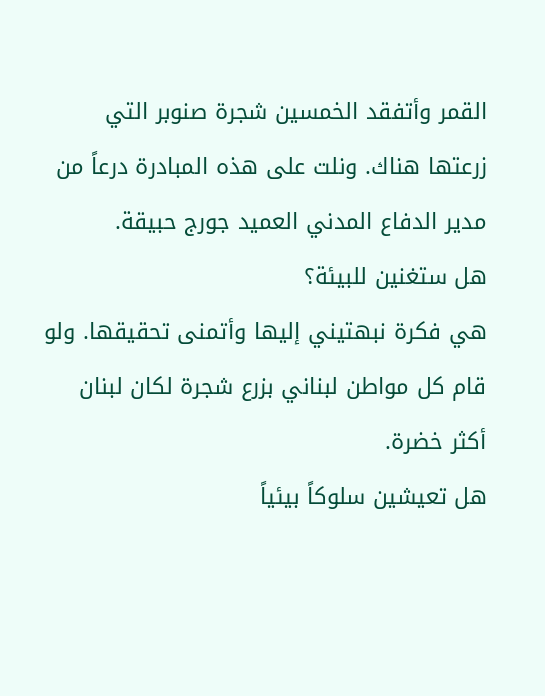القمر وأتفقد الخمسين شجرة صنوبر التي زرعتها هناك. ونلت على هذه المبادرة درعاً من مدير الدفاع المدني العميد جورج حبيقة.
هل ستغنين للبيئة؟
هي فكرة نبهتيني إليها وأتمنى تحقيقها. ولو قام كل مواطن لبناني بزرع شجرة لكان لبنان أكثر خضرة.
هل تعيشين سلوكاً بيئياً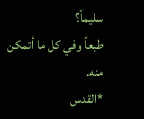سليماً؟
طبعاً وفي كل ما أتمكن منه.
*القدس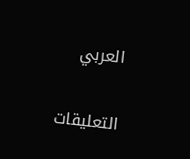العربي

التعليقات